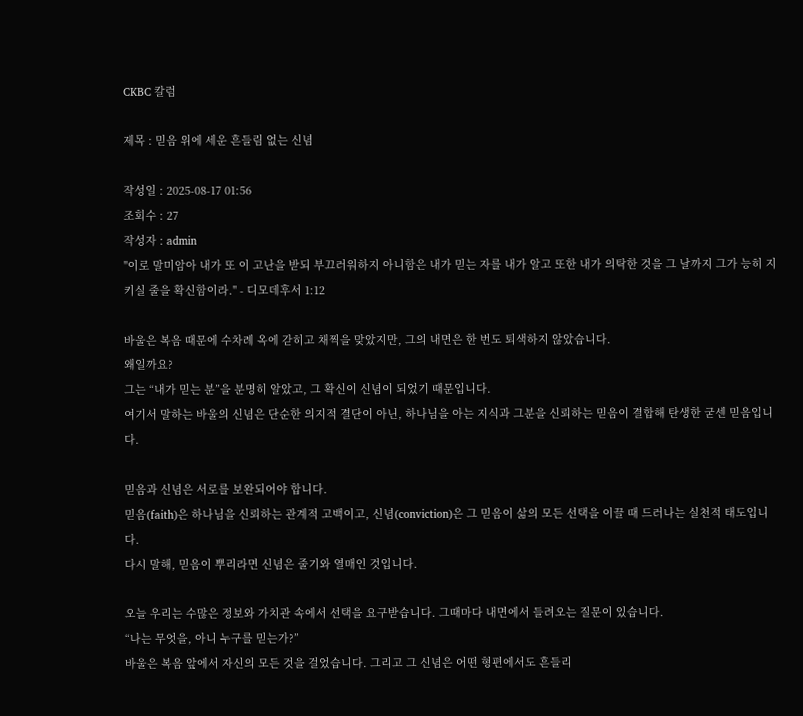CKBC 칼럼

제목 : 믿음 위에 세운 흔들림 없는 신념

작성일 : 2025-08-17 01:56
조회수 : 27
작성자 : admin
"이로 말미암아 내가 또 이 고난을 받되 부끄러워하지 아니함은 내가 믿는 자를 내가 알고 또한 내가 의탁한 것을 그 날까지 그가 능히 지키실 줄을 확신함이라." - 디모데후서 1:12

바울은 복음 때문에 수차례 옥에 갇히고 채찍을 맞았지만, 그의 내면은 한 번도 퇴색하지 않았습니다.
왜일까요?
그는 “내가 믿는 분”을 분명히 알았고, 그 확신이 신념이 되었기 때문입니다.
여기서 말하는 바울의 신념은 단순한 의지적 결단이 아닌, 하나님을 아는 지식과 그분을 신뢰하는 믿음이 결합해 탄생한 굳센 믿음입니다.

믿음과 신념은 서로를 보완되어야 합니다.
믿음(faith)은 하나님을 신뢰하는 관계적 고백이고, 신념(conviction)은 그 믿음이 삶의 모든 선택을 이끌 때 드러나는 실천적 태도입니다.
다시 말해, 믿음이 뿌리라면 신념은 줄기와 열매인 것입니다.

오늘 우리는 수많은 정보와 가치관 속에서 선택을 요구받습니다. 그때마다 내면에서 들려오는 질문이 있습니다.
“나는 무엇을, 아니 누구를 믿는가?”
바울은 복음 앞에서 자신의 모든 것을 걸었습니다. 그리고 그 신념은 어떤 형편에서도 흔들리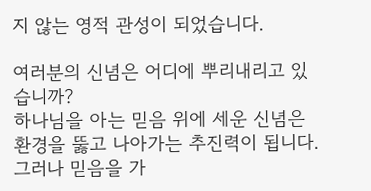지 않는 영적 관성이 되었습니다.

여러분의 신념은 어디에 뿌리내리고 있습니까?
하나님을 아는 믿음 위에 세운 신념은 환경을 뚫고 나아가는 추진력이 됩니다. 그러나 믿음을 가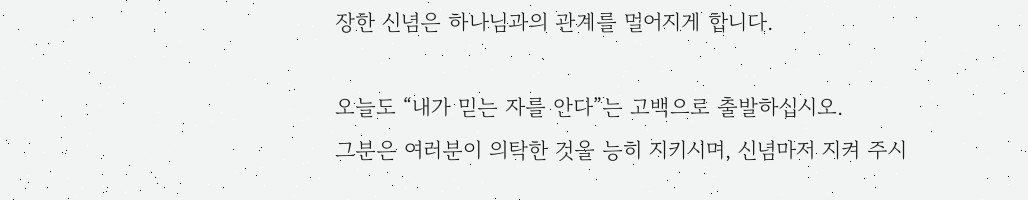장한 신념은 하나님과의 관계를 멀어지게 합니다.

오늘도 “내가 믿는 자를 안다”는 고백으로 출발하십시오.
그분은 여러분이 의탁한 것을 능히 지키시며, 신념마저 지켜 주시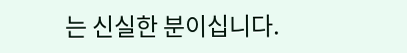는 신실한 분이십니다.